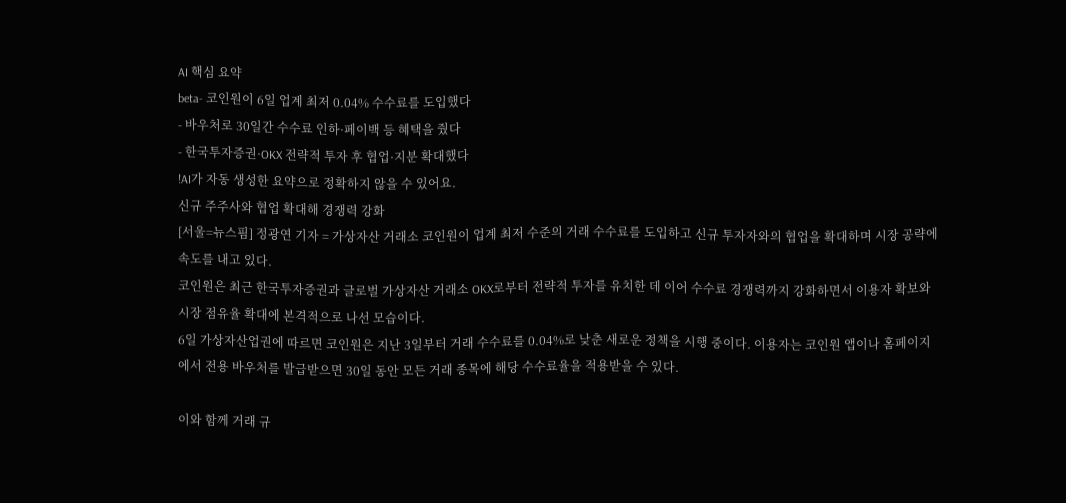AI 핵심 요약
beta- 코인원이 6일 업계 최저 0.04% 수수료를 도입했다
- 바우처로 30일간 수수료 인하·페이백 등 혜택을 줬다
- 한국투자증권·OKX 전략적 투자 후 협업·지분 확대했다
!AI가 자동 생성한 요약으로 정확하지 않을 수 있어요.
신규 주주사와 협업 확대해 경쟁력 강화
[서울=뉴스핌] 정광연 기자 = 가상자산 거래소 코인원이 업계 최저 수준의 거래 수수료를 도입하고 신규 투자자와의 협업을 확대하며 시장 공략에 속도를 내고 있다.
코인원은 최근 한국투자증권과 글로벌 가상자산 거래소 OKX로부터 전략적 투자를 유치한 데 이어 수수료 경쟁력까지 강화하면서 이용자 확보와 시장 점유율 확대에 본격적으로 나선 모습이다.
6일 가상자산업권에 따르면 코인원은 지난 3일부터 거래 수수료를 0.04%로 낮춘 새로운 정책을 시행 중이다. 이용자는 코인원 앱이나 홈페이지에서 전용 바우처를 발급받으면 30일 동안 모든 거래 종목에 해당 수수료율을 적용받을 수 있다.

이와 함께 거래 규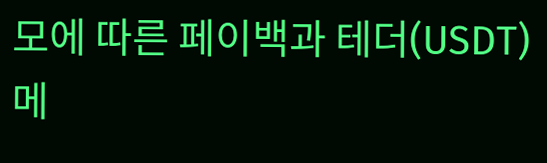모에 따른 페이백과 테더(USDT) 메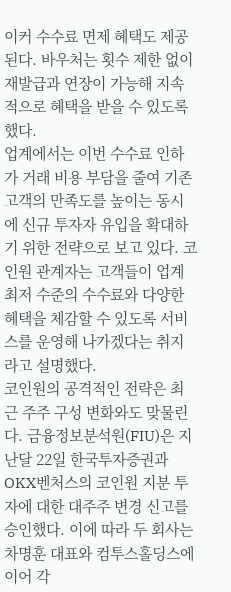이커 수수료 면제 혜택도 제공된다. 바우처는 횟수 제한 없이 재발급과 연장이 가능해 지속적으로 혜택을 받을 수 있도록 했다.
업계에서는 이번 수수료 인하가 거래 비용 부담을 줄여 기존 고객의 만족도를 높이는 동시에 신규 투자자 유입을 확대하기 위한 전략으로 보고 있다. 코인원 관계자는 고객들이 업계 최저 수준의 수수료와 다양한 혜택을 체감할 수 있도록 서비스를 운영해 나가겠다는 취지라고 설명했다.
코인원의 공격적인 전략은 최근 주주 구성 변화와도 맞물린다. 금융정보분석원(FIU)은 지난달 22일 한국투자증권과 OKX벤처스의 코인원 지분 투자에 대한 대주주 변경 신고를 승인했다. 이에 따라 두 회사는 차명훈 대표와 컴투스홀딩스에 이어 각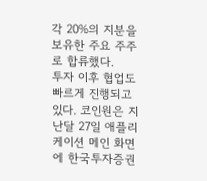각 20%의 지분을 보유한 주요 주주로 합류했다.
투자 이후 협업도 빠르게 진행되고 있다. 코인원은 지난달 27일 애플리케이션 메인 화면에 한국투자증권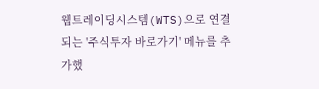웹트레이딩시스템(WTS)으로 연결되는 '주식투자 바로가기' 메뉴를 추가했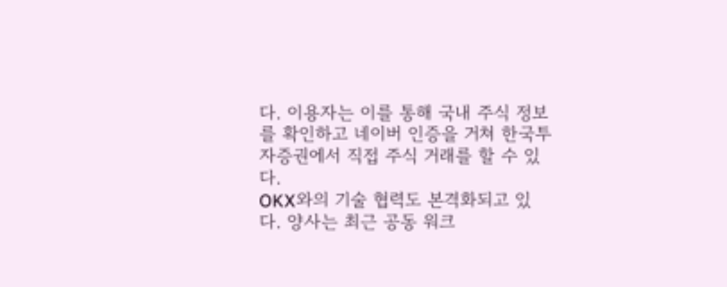다. 이용자는 이를 통해 국내 주식 정보를 확인하고 네이버 인증을 거쳐 한국투자증권에서 직접 주식 거래를 할 수 있다.
OKX와의 기술 협력도 본격화되고 있다. 양사는 최근 공동 워크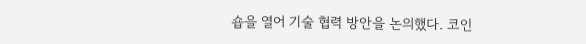숍을 열어 기술 협력 방안을 논의했다. 코인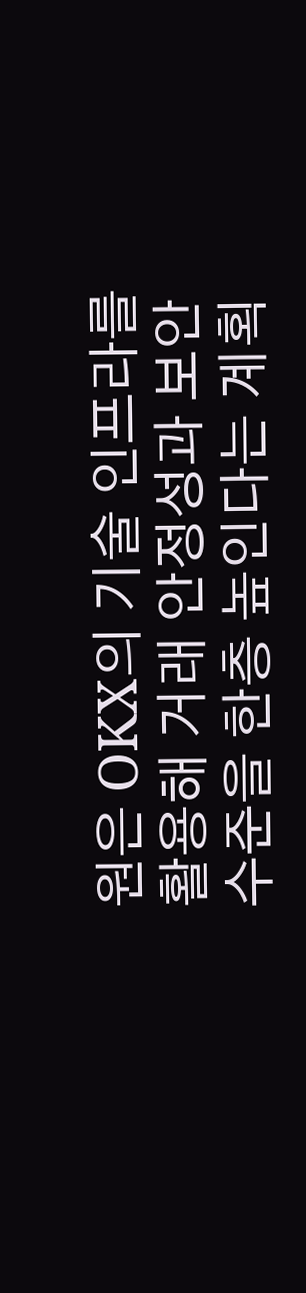원은 OKX의 기술 인프라를 활용해 거래 안정성과 보안 수준을 한층 높인다는 계획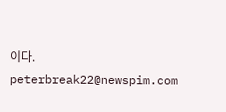이다.
peterbreak22@newspim.com